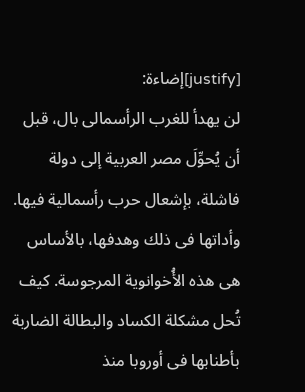[justify]إضاءة:
لن يهدأ للغرب الرأسمالى بال، قبل أن يُحوِّلَ مصر العربية إلى دولة فاشلة، بإشعال حرب رأسمالية فيها. وأداتها فى ذلك وهدفها، بالأساس هى هذه الأُخوانوية المرجوسة. كيف تُحل مشكلة الكساد والبطالة الضاربة بأطنابها فى أوروبا منذ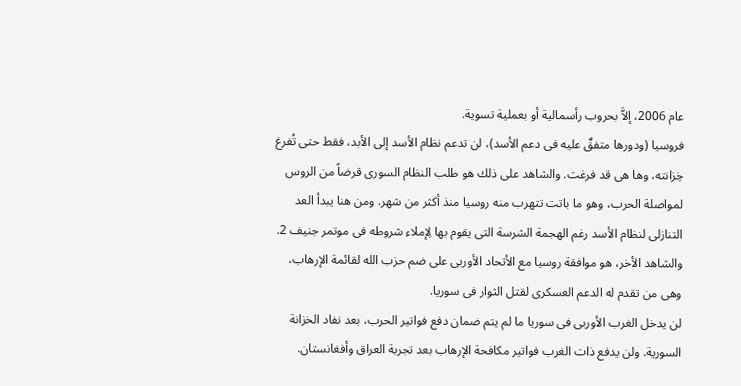عام 2006، إلاَّ بحروب رأسمالية أو بعملية تسوية.
فروسيا (ودورها متفقٌ عليه فى دعم الأسد)، لن تدعم نظام الأسد إلى الأبد، فقط حتى تُفرغ خِزانته، وها هى قد فرغت. والشاهد على ذلك هو طلب النظام السورى قرضاً من الروس لمواصلة الحرب، وهو ما باتت تتهرب منه روسيا منذ أكثر من شهر. ومن هنا يبدأ العد التنازلى لنظام الأسد رغم الهجمة الشرسة التى يقوم بها لِإملاء شروطه فى موتمر جنيف 2. والشاهد الأخر، هو موافقة روسيا مع الأتحاد الأوربى على ضم حزب الله لقائمة الإرهاب، وهى من تقدم له الدعم العسكرى لقتل الثوار فى سوريا.
لن يدخل الغرب الأوربى فى سوريا ما لم يتم ضمان دفع فواتير الحرب، بعد نفاد الخزانة السورية. ولن يدفع ذات الغرب فواتير مكافحة الإرهاب بعد تجربة العراق وأفغانستان.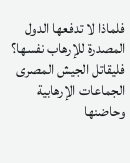فلماذا لا تدفعها الدول المصدرة للإرهاب نفسها؟
فليقاتل الجيش المصرى الجماعات الإرهابية وحاضنها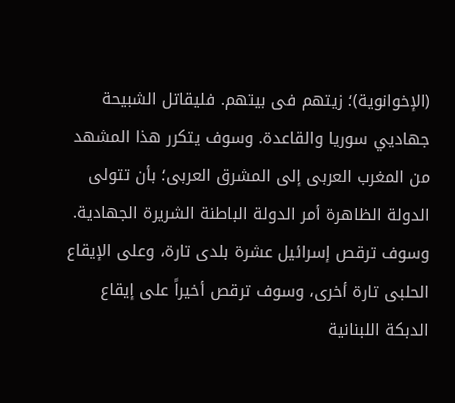(الإخوانوية)؛ زيتهم فى بيتهم. فليقاتل الشبيحة جهاديي سوريا والقاعدة. وسوف يتكرر هذا المشهد من المغرب العربى إلى المشرق العربى؛ بأن تتولى الدولة الظاهرة أمر الدولة الباطنة الشريرة الجهادية.
وسوف ترقص إسرائيل عشرة بلدى تارة، وعلى الإيقاع الحلبى تارة أخرى، وسوف ترقص أخيراً على إيقاع الدبكة اللبنانية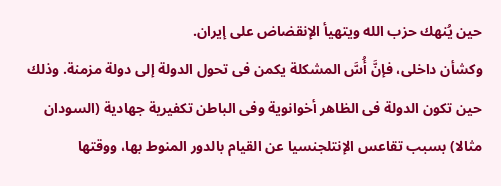حين يُنهك حزب الله ويتهيأ الإنقضاض على إيران.
وكشأن داخلى، فإنَّ أُسَّ المشكلة يكمن فى تحول الدولة إلى دولة مزمنة. وذلك حين تكون الدولة فى الظاهر أخوانوية وفى الباطن تكفيرية جهادية (السودان مثالا) بسبب تقاعس الإنتلجنسيا عن القيام بالدور المنوط بها، ووقتها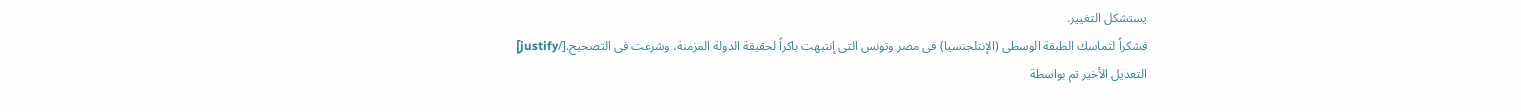يستشكل التغيير.
فشكراً لتماسك الطبقة الوسطى (الإنتلجنسيا) فى مصر وتونس التى إنتبهت باكراً لحقيقة الدولة المزمنة، وشرعت فى التصحيح.[/justify]
التعديل الأخير تم بواسطة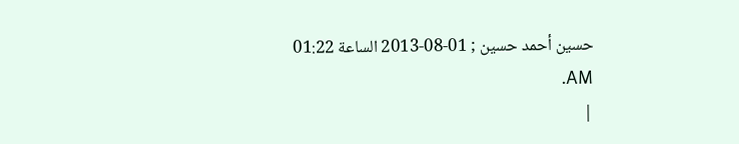حسين أحمد حسين ; 01-08-2013 الساعة 01:22 AM.
|